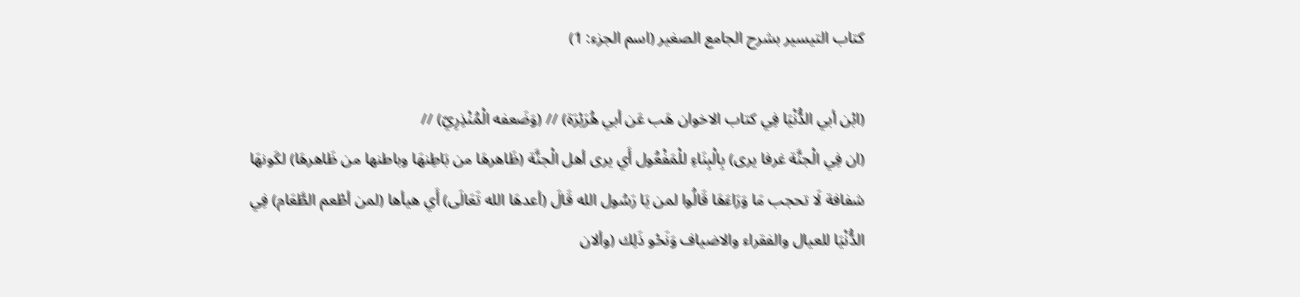كتاب التيسير بشرح الجامع الصغير (اسم الجزء: 1)

(ابْن أبي الدُّنْيَا فِي كتاب الاخوان هَب عَن أبي هُرَيْرَة) // (وَضَعفه الْمُنْذِرِيّ) //
(ان فِي الْجنَّة غرفا يرى) بِالْبِنَاءِ للْمَفْعُول أَي يرى أهل الْجنَّة (ظَاهرهَا من بَاطِنهَا وباطنها من ظَاهرهَا) لكَونهَا شفافة لَا تحجب مَا وَرَاءَهَا قَالُوا لمن يَا رَسُول الله قَالَ (أعدهَا الله تَعَالَى) أَي هيأها (لمن أطْعم الطَّعَام) فِي الدُّنْيَا للعيال والفقراء والاضياف وَنَحْو ذَلِك (وألان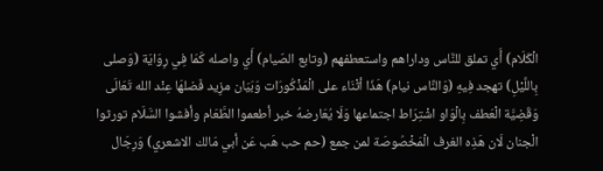الْكَلَام) أَي تملق للنَّاس وداراهم واستعطفهم (وتابع الصّيام) أَي واصله كَمَا فِي رِوَايَة (وَصلى بِاللَّيْلِ) تهجد فِيهِ (وَالنَّاس نيام) هَذَا أثْنَاء على الْمَذْكُورَات وَبَيَان مزِيد فَضلهَا عِنْد الله تَعَالَى وَقَضِيَّة الْعَطف بِالْوَاو اشْتِرَاط اجتماعها وَلَا يُعَارضهُ خبر أطعموا الطَّعَام وأفشوا السَّلَام تورثوا الْجنان لَان هَذِه الغرف الْمَخْصُوصَة لمن جمع (حم حب هَب عَن أبي مَالك الاشعري) وَرِجَال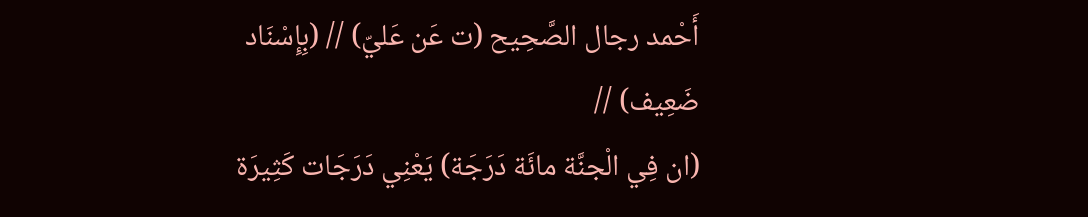أَحْمد رجال الصَّحِيح (ت عَن عَليّ) // (بِإِسْنَاد ضَعِيف) //
(ان فِي الْجنَّة مائَة دَرَجَة) يَعْنِي دَرَجَات كَثِيرَة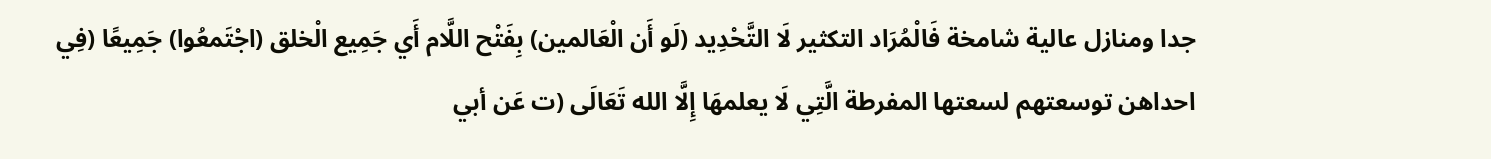جدا ومنازل عالية شامخة فَالْمُرَاد التكثير لَا التَّحْدِيد (لَو أَن الْعَالمين) بِفَتْح اللَّام أَي جَمِيع الْخلق (اجْتَمعُوا) جَمِيعًا (فِي احداهن توسعتهم لسعتها المفرطة الَّتِي لَا يعلمهَا إِلَّا الله تَعَالَى (ت عَن أبي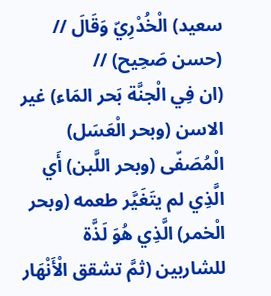سعيد) الْخُدْرِيّ وَقَالَ // (حسن صَحِيح) //
(ان فِي الْجنَّة بَحر المَاء) غير الاسن (وبحر الْعَسَل) الْمُصَفّى (وبحر اللَّبن) أَي الَّذِي لم يتَغَيَّر طعمه (وبحر الْخمر) الَّذِي هُوَ لَذَّة للشاربين (ثمَّ تشقق الْأَنْهَار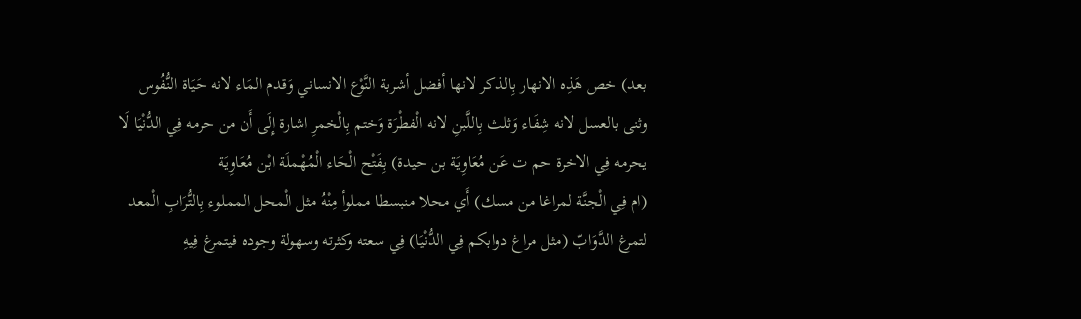بعد) خص هَذِه الانهار بِالذكر لانها أفضل أشربة النَّوْع الانساني وَقدم المَاء لانه حَيَاة النُّفُوس وثنى بالعسل لانه شِفَاء وَثلث بِاللَّبنِ لانه الْفطْرَة وَختم بِالْخمرِ اشارة إِلَى أَن من حرمه فِي الدُّنْيَا لَا يحرمه فِي الاخرة حم ت عَن مُعَاوِيَة بن حيدة) بِفَتْح الْحَاء الْمُهْملَة ابْن مُعَاوِيَة
(ام فِي الْجنَّة لمراغا من مسك) أَي محلا منبسطا مملوأ مِنْهُ مثل الْمحل المملوء بِالتُّرَابِ الْمعد لتمرغ الدَّوَابّ (مثل مراغ دوابكم فِي الدُّنْيَا) فِي سعته وكثرته وسهولة وجوده فيتمرغ فِيهِ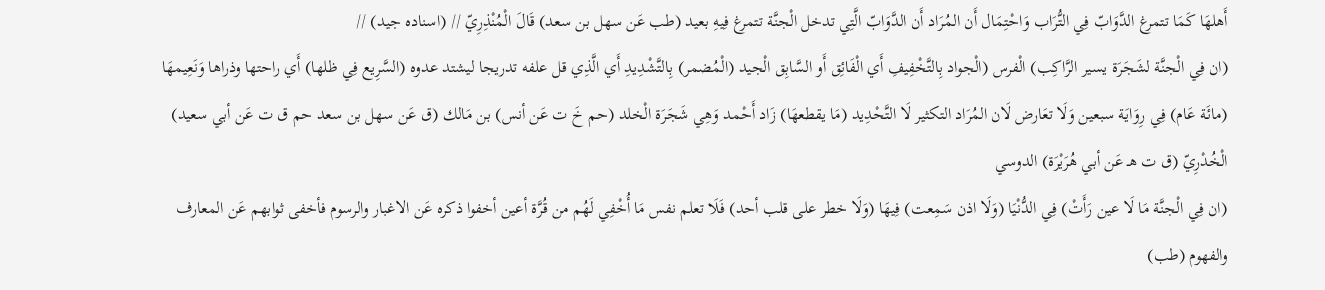أَهلهَا كَمَا تتمرغ الدَّوَابّ فِي التُّرَاب وَاحْتِمَال أَن المُرَاد أَن الدَّوَابّ الَّتِي تدخل الْجنَّة تتمرغ فِيهِ بعيد (طب عَن سهل بن سعد) قَالَ الْمُنْذِرِيّ // (اسناده جيد) //
(ان فِي الْجنَّة لشَجَرَة يسير الرَّاكِب) الْفرس (الْجواد بِالتَّخْفِيفِ أَي الْفَائِق أَو السَّابِق الْجيد (الْمُضمر) بِالتَّشْدِيدِ أَي الَّذِي قل علفه تدريجا ليشتد عدوه (السَّرِيع فِي ظلها) أَي راحتها وذراها وَنَعِيمهَا (مائَة عَام) فِي رِوَايَة سبعين وَلَا تعَارض لَان المُرَاد التكثير لَا التَّحْدِيد (مَا يقطعهَا) زَاد أَحْمد وَهِي شَجَرَة الْخلد (حم خَ ت عَن أنس) بن مَالك (ق عَن سهل بن سعد حم ق ت عَن أبي سعيد) الْخُدْرِيّ (ق ت هـ عَن أبي هُرَيْرَة) الدوسي
(ان فِي الْجنَّة مَا لَا عين رَأَتْ) فِي الدُّنْيَا (وَلَا اذن سَمِعت) فِيهَا (وَلَا خطر على قلب أحد) فَلَا تعلم نفس مَا أُخْفِي لَهُم من قُرَّة أعين أخفوا ذكره عَن الاغبار والرسوم فأخفى ثوابهم عَن المعارف والفهوم (طب)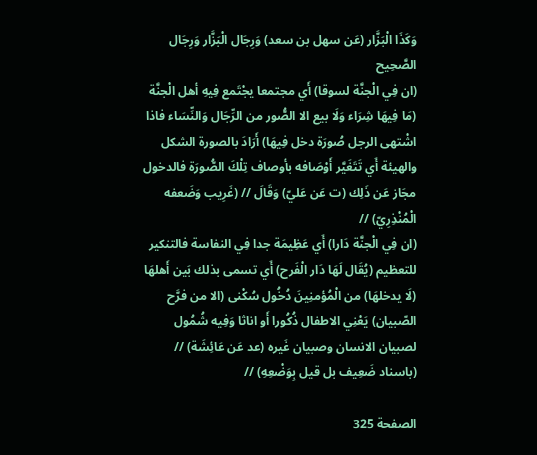وَكَذَا الْبَزَّار (عَن سهل بن سعد) وَرِجَال الْبَزَّار وَرِجَال الصَّحِيح
(ان فِي الْجنَّة لسوقا) أَي مجتمعا يجْتَمع فِيهِ أهل الْجنَّة (مَا فِيهَا شِرَاء وَلَا بيع الا الصُّور من الرِّجَال وَالنِّسَاء فاذا اشْتهى الرجل صُورَة دخل فِيهَا) أَرَادَ بالصورة الشكل والهيئة أَي تَتَغَيَّر أَوْصَافه بأوصاف تِلْكَ الصُّورَة فالدخول مجَاز عَن ذَلِك (ت عَن عَليّ) وَقَالَ // (غَرِيب وَضَعفه الْمُنْذِرِيّ) //
(ان فِي الْجنَّة دَارا) أَي عَظِيمَة جدا فِي النفاسة فالتنكير للتعظيم (يُقَال لَهَا دَار الْفَرح) أَي تسمى بذلك بَين أَهلهَا (لَا يدخلهَا) من الْمُؤمنِينَ دُخُول سُكْنى (الا من فرَّح الصّبيان) يَعْنِي الاطفال ذُكُورا أَو اناثا وَفِيه شُمُول لصبيان الانسان وصبيان غَيره (عد عَن عَائِشَة) // (باسناد ضَعِيف بل قيل بِوَضْعِهِ) //

الصفحة 325